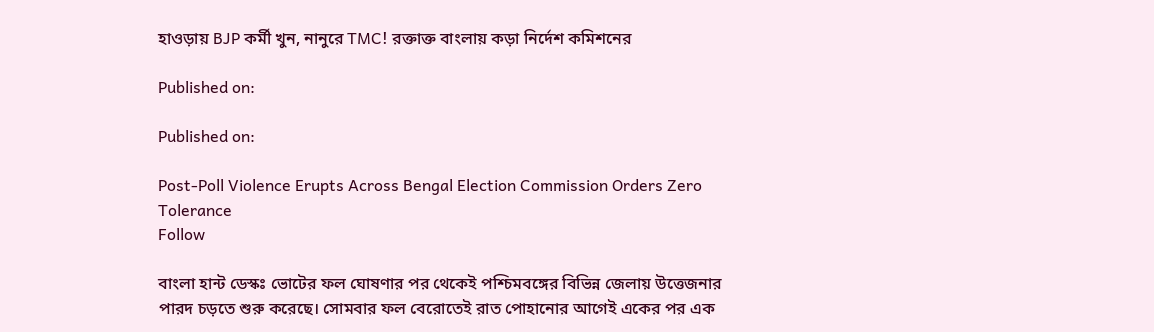হাওড়ায় BJP কর্মী খুন, নানুরে TMC! রক্তাক্ত বাংলায় কড়া নির্দেশ কমিশনের

Published on:

Published on:

Post-Poll Violence Erupts Across Bengal Election Commission Orders Zero Tolerance
Follow

বাংলা হান্ট ডেস্কঃ ভোটের ফল ঘোষণার পর থেকেই পশ্চিমবঙ্গের বিভিন্ন জেলায় উত্তেজনার পারদ চড়তে শুরু করেছে। সোমবার ফল বেরোতেই রাত পোহানোর আগেই একের পর এক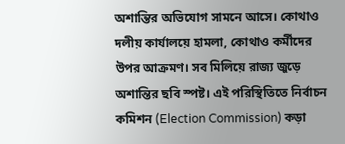অশান্তির অভিযোগ সামনে আসে। কোথাও দলীয় কার্যালয়ে হামলা, কোথাও কর্মীদের উপর আক্রমণ। সব মিলিয়ে রাজ্য জুড়ে অশান্তির ছবি স্পষ্ট। এই পরিস্থিতিতে নির্বাচন কমিশন (Election Commission) কড়া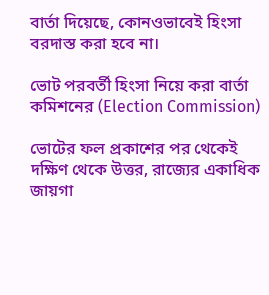বার্তা দিয়েছে, কোনওভাবেই হিংসা বরদাস্ত করা হবে না।

ভোট পরবর্তী হিংসা নিয়ে করা বার্তা কমিশনের (Election Commission)

ভোটের ফল প্রকাশের পর থেকেই দক্ষিণ থেকে উত্তর, রাজ্যের একাধিক জায়গা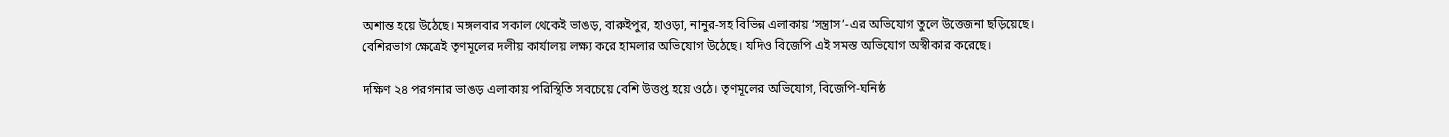অশান্ত হয়ে উঠেছে। মঙ্গলবার সকাল থেকেই ভাঙড়, বারুইপুর, হাওড়া, নানুর-সহ বিভিন্ন এলাকায় ‘সন্ত্রাস’-এর অভিযোগ তুলে উত্তেজনা ছড়িয়েছে। বেশিরভাগ ক্ষেত্রেই তৃণমূলের দলীয় কার্যালয় লক্ষ্য করে হামলার অভিযোগ উঠেছে। যদিও বিজেপি এই সমস্ত অভিযোগ অস্বীকার করেছে।

দক্ষিণ ২৪ পরগনার ভাঙড় এলাকায় পরিস্থিতি সবচেয়ে বেশি উত্তপ্ত হয়ে ওঠে। তৃণমূলের অভিযোগ, বিজেপি-ঘনিষ্ঠ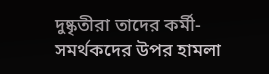দুষ্কৃতীরা তাদের কর্মী-সমর্থকদের উপর হামলা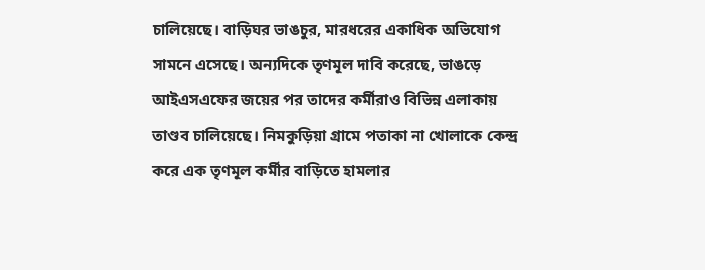চালিয়েছে। বাড়িঘর ভাঙচুর, মারধরের একাধিক অভিযোগ সামনে এসেছে। অন্যদিকে তৃণমূল দাবি করেছে, ভাঙড়ে আইএসএফের জয়ের পর তাদের কর্মীরাও বিভিন্ন এলাকায় তাণ্ডব চালিয়েছে। নিমকুড়িয়া গ্রামে পতাকা না খোলাকে কেন্দ্র করে এক তৃণমূল কর্মীর বাড়িতে হামলার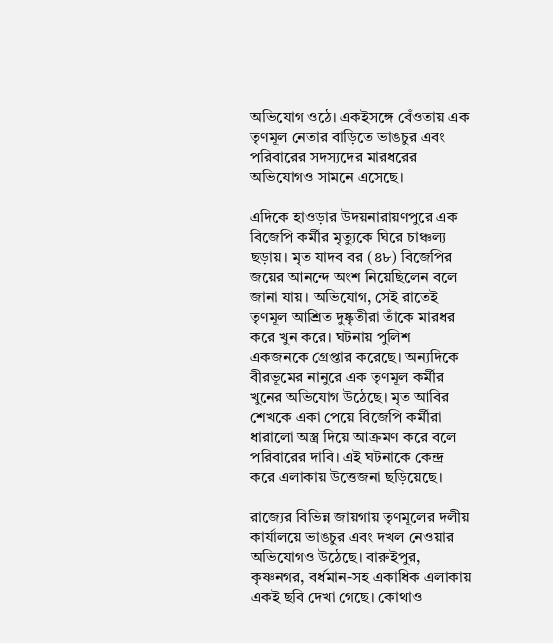অভিযোগ ওঠে। একইসঙ্গে বেঁওতায় এক তৃণমূল নেতার বাড়িতে ভাঙচুর এবং পরিবারের সদস্যদের মারধরের অভিযোগও সামনে এসেছে।

এদিকে হাওড়ার উদয়নারায়ণপুরে এক বিজেপি কর্মীর মৃত্যুকে ঘিরে চাঞ্চল্য ছড়ায়। মৃত যাদব বর (৪৮) বিজেপির জয়ের আনন্দে অংশ নিয়েছিলেন বলে জানা যায়। অভিযোগ, সেই রাতেই তৃণমূল আশ্রিত দুষ্কৃতীরা তাঁকে মারধর করে খুন করে। ঘটনায় পুলিশ একজনকে গ্রেপ্তার করেছে। অন্যদিকে বীরভূমের নানুরে এক তৃণমূল কর্মীর খুনের অভিযোগ উঠেছে। মৃত আবির শেখকে একা পেয়ে বিজেপি কর্মীরা ধারালো অস্ত্র দিয়ে আক্রমণ করে বলে পরিবারের দাবি। এই ঘটনাকে কেন্দ্র করে এলাকায় উত্তেজনা ছড়িয়েছে।

রাজ্যের বিভিন্ন জায়গায় তৃণমূলের দলীয় কার্যালয়ে ভাঙচুর এবং দখল নেওয়ার অভিযোগও উঠেছে। বারুইপুর, কৃষ্ণনগর, বর্ধমান-সহ একাধিক এলাকায় একই ছবি দেখা গেছে। কোথাও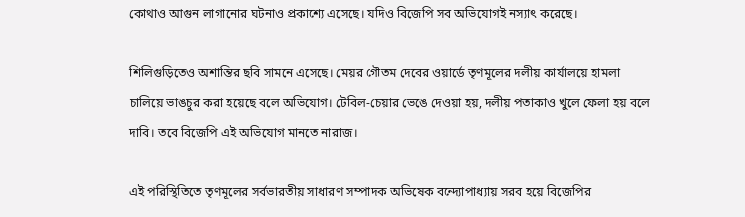কোথাও আগুন লাগানোর ঘটনাও প্রকাশ্যে এসেছে। যদিও বিজেপি সব অভিযোগই নস্যাৎ করেছে।

শিলিগুড়িতেও অশান্তির ছবি সামনে এসেছে। মেয়র গৌতম দেবের ওয়ার্ডে তৃণমূলের দলীয় কার্যালয়ে হামলা চালিয়ে ভাঙচুর করা হয়েছে বলে অভিযোগ। টেবিল-চেয়ার ভেঙে দেওয়া হয়, দলীয় পতাকাও খুলে ফেলা হয় বলে দাবি। তবে বিজেপি এই অভিযোগ মানতে নারাজ।

এই পরিস্থিতিতে তৃণমূলের সর্বভারতীয় সাধারণ সম্পাদক অভিষেক বন্দ্যোপাধ্যায় সরব হয়ে বিজেপির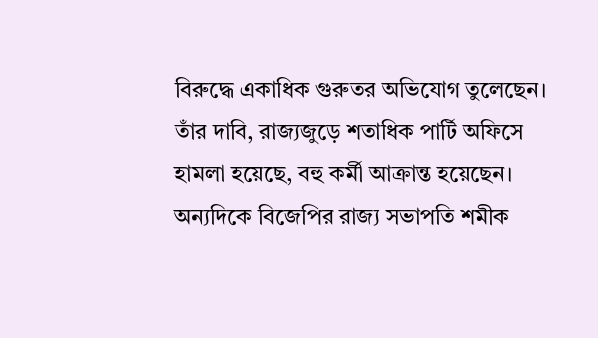বিরুদ্ধে একাধিক গুরুতর অভিযোগ তুলেছেন। তাঁর দাবি, রাজ্যজুড়ে শতাধিক পার্টি অফিসে হামলা হয়েছে, বহু কর্মী আক্রান্ত হয়েছেন। অন্যদিকে বিজেপির রাজ্য সভাপতি শমীক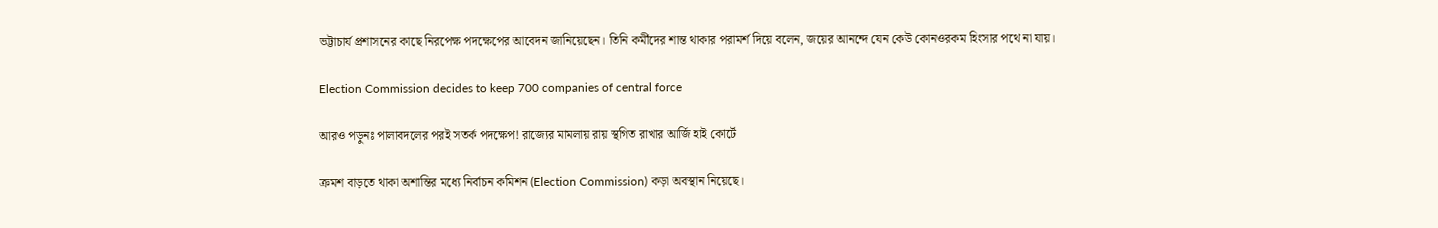ভট্টাচার্য প্রশাসনের কাছে নিরপেক্ষ পদক্ষেপের আবেদন জানিয়েছেন। তিনি কর্মীদের শান্ত থাকার পরামর্শ দিয়ে বলেন, জয়ের আনন্দে যেন কেউ কোনওরকম হিংসার পথে না যায়।

Election Commission decides to keep 700 companies of central force

আরও পড়ুনঃ পালাবদলের পরই সতর্ক পদক্ষেপ! রাজ্যের মামলায় রায় স্থগিত রাখার আর্জি হাই কোর্টে

ক্রমশ বাড়তে থাকা অশান্তির মধ্যে নির্বাচন কমিশন (Election Commission) কড়া অবস্থান নিয়েছে।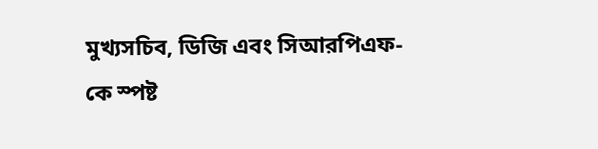মুখ্যসচিব, ডিজি এবং সিআরপিএফ-কে স্পষ্ট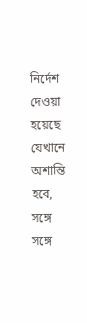নির্দেশ দেওয়া হয়েছে যেখানে অশান্তি হবে, সঙ্গে সঙ্গে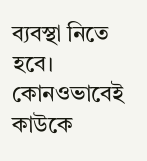ব্যবস্থা নিতে হবে। কোনওভাবেই কাউকে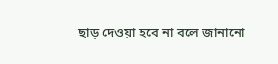ছাড় দেওয়া হবে না বলে জানানো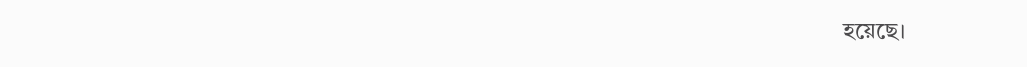হয়েছে।